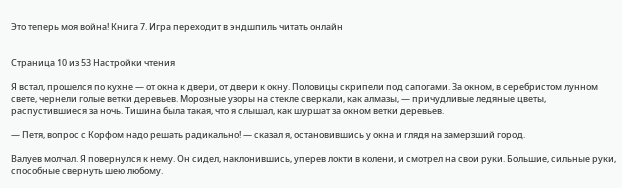Это теперь моя война! Книга 7. Игра переходит в эндшпиль читать онлайн


Страница 10 из 53 Настройки чтения

Я встал, прошелся по кухне — от окна к двери, от двери к окну. Половицы скрипели под сапогами. За окном, в серебристом лунном свете, чернели голые ветки деревьев. Морозные узоры на стекле сверкали, как алмазы, — причудливые ледяные цветы, распустившиеся за ночь. Тишина была такая, что я слышал, как шуршат за окном ветки деревьев.

— Петя, вопрос с Корфом надо решать радикально! — сказал я, остановившись у окна и глядя на замерзший город.

Валуев молчал. Я повернулся к нему. Он сидел, наклонившись, уперев локти в колени, и смотрел на свои руки. Большие, сильные руки, способные свернуть шею любому.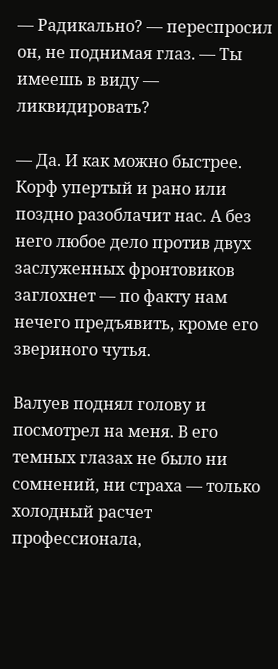— Радикально? — переспросил он, не поднимая глаз. — Ты имеешь в виду — ликвидировать?

— Да. И как можно быстрее. Корф упертый и рано или поздно разоблачит нас. А без него любое дело против двух заслуженных фронтовиков заглохнет — по факту нам нечего предъявить, кроме его звериного чутья.

Валуев поднял голову и посмотрел на меня. В его темных глазах не было ни сомнений, ни страха — только холодный расчет профессионала,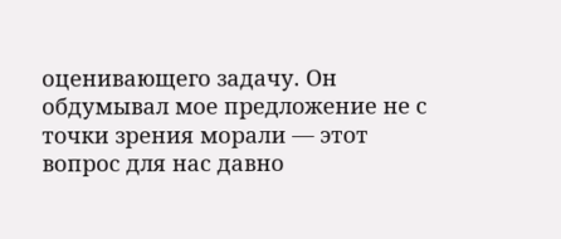оценивающего задачу. Он обдумывал мое предложение не с точки зрения морали — этот вопрос для нас давно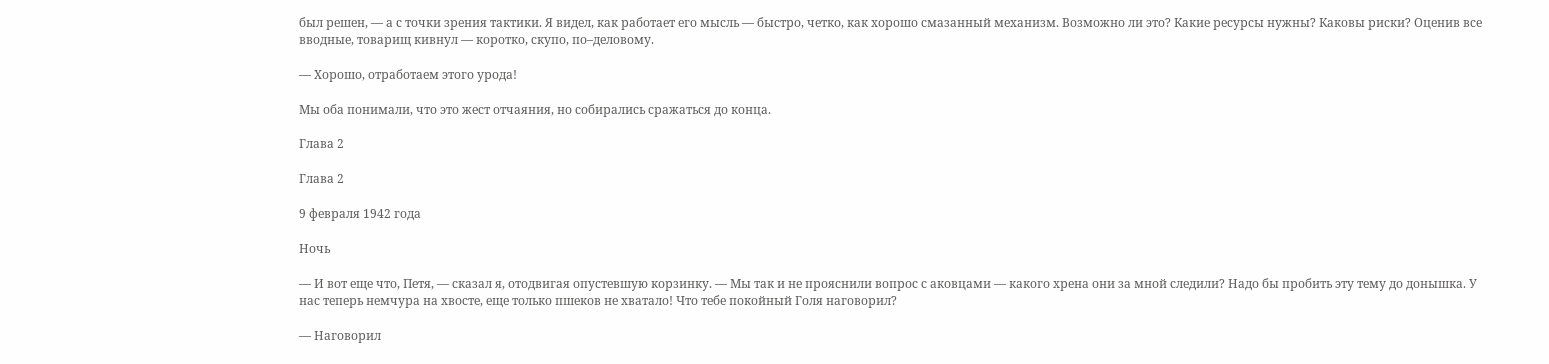был решен, — а с точки зрения тактики. Я видел, как работает его мысль — быстро, четко, как хорошо смазанный механизм. Возможно ли это? Какие ресурсы нужны? Каковы риски? Оценив все вводные, товарищ кивнул — коротко, скупо, по–деловому.

— Хорошо, отработаем этого урода!

Мы оба понимали, что это жест отчаяния, но собирались сражаться до конца.

Глава 2

Глава 2

9 февраля 1942 года

Ночь

— И вот еще что, Петя, — сказал я, отодвигая опустевшую корзинку. — Мы так и не прояснили вопрос с аковцами — какого хрена они за мной следили? Надо бы пробить эту тему до донышка. У нас теперь немчура на хвосте, еще только пшеков не хватало! Что тебе покойный Голя наговорил?

— Наговорил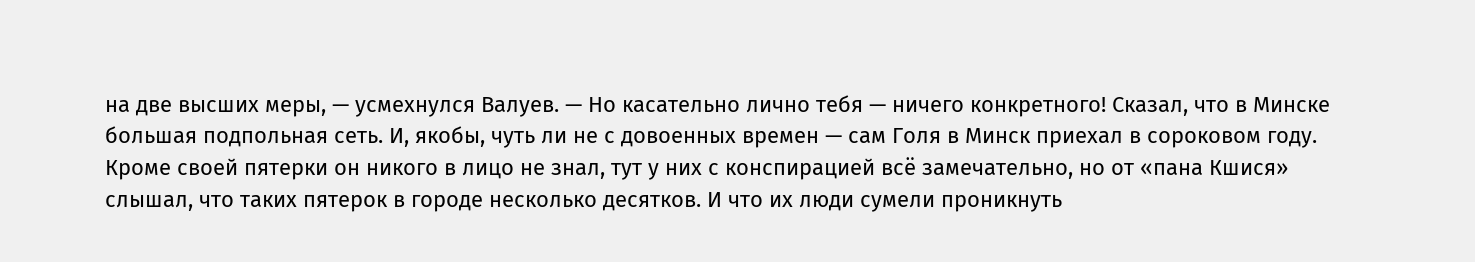на две высших меры, — усмехнулся Валуев. — Но касательно лично тебя — ничего конкретного! Сказал, что в Минске большая подпольная сеть. И, якобы, чуть ли не с довоенных времен — сам Голя в Минск приехал в сороковом году. Кроме своей пятерки он никого в лицо не знал, тут у них с конспирацией всё замечательно, но от «пана Кшися» слышал, что таких пятерок в городе несколько десятков. И что их люди сумели проникнуть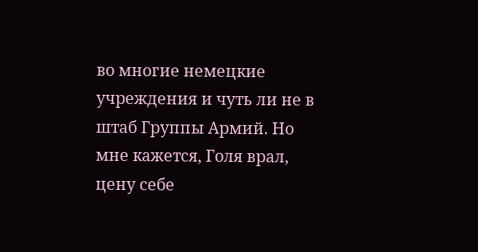во многие немецкие учреждения и чуть ли не в штаб Группы Армий. Но мне кажется, Голя врал, цену себе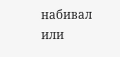набивал или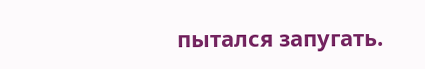пытался запугать.